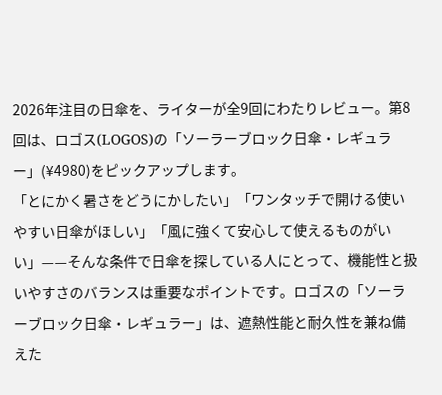2026年注目の日傘を、ライターが全9回にわたりレビュー。第8回は、ロゴス(LOGOS)の「ソーラーブロック日傘・レギュラー」(¥4980)をピックアップします。
「とにかく暑さをどうにかしたい」「ワンタッチで開ける使いやすい日傘がほしい」「風に強くて安心して使えるものがいい」——そんな条件で日傘を探している人にとって、機能性と扱いやすさのバランスは重要なポイントです。ロゴスの「ソーラーブロック日傘・レギュラー」は、遮熱性能と耐久性を兼ね備えた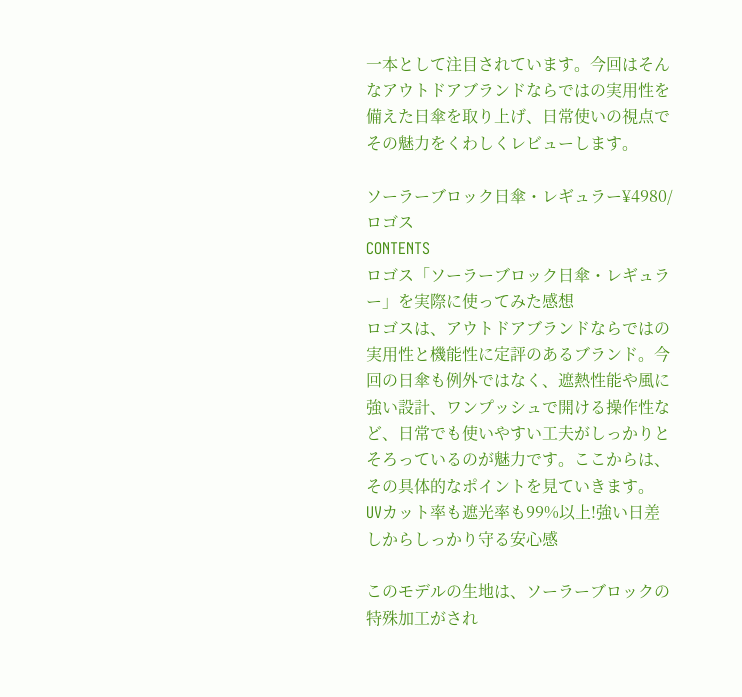一本として注目されています。今回はそんなアウトドアブランドならではの実用性を備えた日傘を取り上げ、日常使いの視点でその魅力をくわしくレビューします。

ソーラーブロック日傘・レギュラー¥4980/ロゴス
CONTENTS
ロゴス「ソーラーブロック日傘・レギュラー」を実際に使ってみた感想
ロゴスは、アウトドアブランドならではの実用性と機能性に定評のあるブランド。今回の日傘も例外ではなく、遮熱性能や風に強い設計、ワンプッシュで開ける操作性など、日常でも使いやすい工夫がしっかりとそろっているのが魅力です。ここからは、その具体的なポイントを見ていきます。
UVカット率も遮光率も99%以上!強い日差しからしっかり守る安心感

このモデルの生地は、ソーラーブロックの特殊加工がされ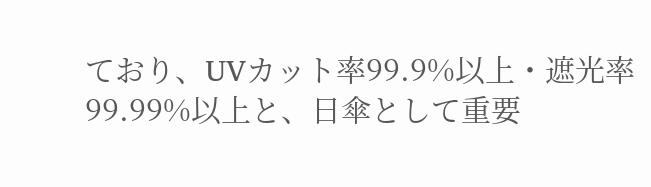ており、UVカット率99.9%以上・遮光率99.99%以上と、日傘として重要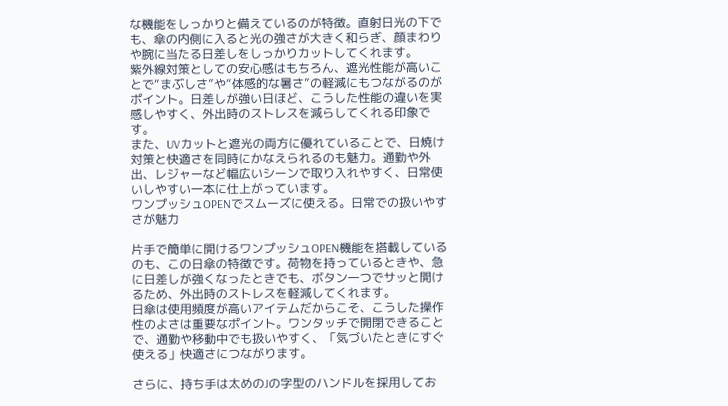な機能をしっかりと備えているのが特徴。直射日光の下でも、傘の内側に入ると光の強さが大きく和らぎ、顔まわりや腕に当たる日差しをしっかりカットしてくれます。
紫外線対策としての安心感はもちろん、遮光性能が高いことで“まぶしさ”や“体感的な暑さ”の軽減にもつながるのがポイント。日差しが強い日ほど、こうした性能の違いを実感しやすく、外出時のストレスを減らしてくれる印象です。
また、UVカットと遮光の両方に優れていることで、日焼け対策と快適さを同時にかなえられるのも魅力。通勤や外出、レジャーなど幅広いシーンで取り入れやすく、日常使いしやすい一本に仕上がっています。
ワンプッシュOPENでスムーズに使える。日常での扱いやすさが魅力

片手で簡単に開けるワンプッシュOPEN機能を搭載しているのも、この日傘の特徴です。荷物を持っているときや、急に日差しが強くなったときでも、ボタン一つでサッと開けるため、外出時のストレスを軽減してくれます。
日傘は使用頻度が高いアイテムだからこそ、こうした操作性のよさは重要なポイント。ワンタッチで開閉できることで、通勤や移動中でも扱いやすく、「気づいたときにすぐ使える」快適さにつながります。

さらに、持ち手は太めのJの字型のハンドルを採用してお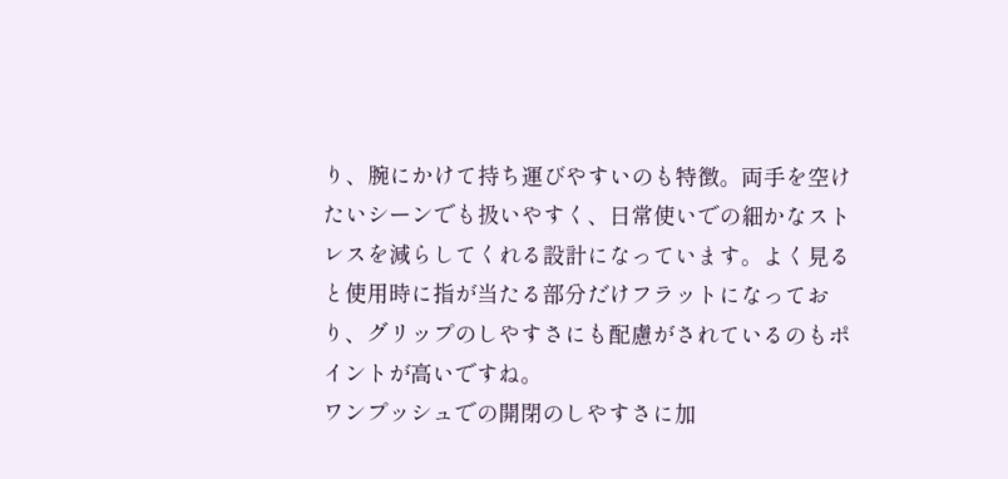り、腕にかけて持ち運びやすいのも特徴。両手を空けたいシーンでも扱いやすく、日常使いでの細かなストレスを減らしてくれる設計になっています。よく見ると使用時に指が当たる部分だけフラットになっており、グリップのしやすさにも配慮がされているのもポイントが高いですね。
ワンプッシュでの開閉のしやすさに加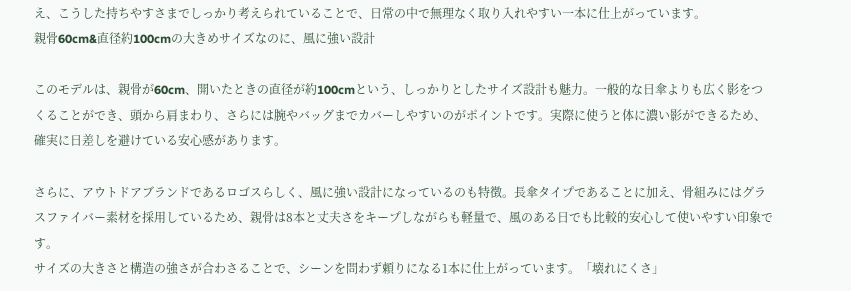え、こうした持ちやすさまでしっかり考えられていることで、日常の中で無理なく取り入れやすい一本に仕上がっています。
親骨60cm&直径約100cmの大きめサイズなのに、風に強い設計

このモデルは、親骨が60cm、開いたときの直径が約100cmという、しっかりとしたサイズ設計も魅力。一般的な日傘よりも広く影をつくることができ、頭から肩まわり、さらには腕やバッグまでカバーしやすいのがポイントです。実際に使うと体に濃い影ができるため、確実に日差しを避けている安心感があります。

さらに、アウトドアブランドであるロゴスらしく、風に強い設計になっているのも特徴。長傘タイプであることに加え、骨組みにはグラスファイバー素材を採用しているため、親骨は8本と丈夫さをキープしながらも軽量で、風のある日でも比較的安心して使いやすい印象です。
サイズの大きさと構造の強さが合わさることで、シーンを問わず頼りになる1本に仕上がっています。「壊れにくさ」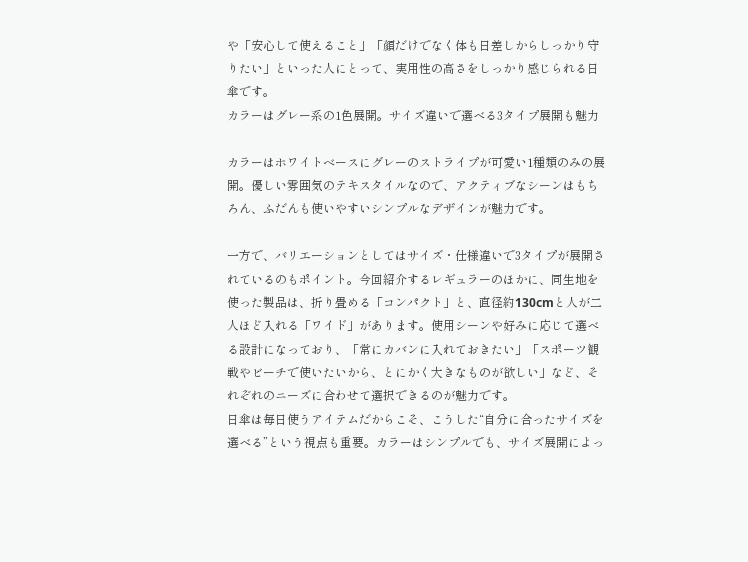や「安心して使えること」「顔だけでなく体も日差しからしっかり守りたい」といった人にとって、実用性の高さをしっかり感じられる日傘です。
カラーはグレー系の1色展開。サイズ違いで選べる3タイプ展開も魅力

カラーはホワイトベースにグレーのストライプが可愛い1種類のみの展開。優しい雰囲気のテキスタイルなので、アクティブなシーンはもちろん、ふだんも使いやすいシンプルなデザインが魅力です。

一方で、バリエーションとしてはサイズ・仕様違いで3タイプが展開されているのもポイント。今回紹介するレギュラーのほかに、同生地を使った製品は、折り畳める「コンパクト」と、直径約130cmと人が二人ほど入れる「ワイド」があります。使用シーンや好みに応じて選べる設計になっており、「常にカバンに入れておきたい」「スポーツ観戦やビーチで使いたいから、とにかく大きなものが欲しい」など、それぞれのニーズに合わせて選択できるのが魅力です。
日傘は毎日使うアイテムだからこそ、こうした“自分に合ったサイズを選べる”という視点も重要。カラーはシンプルでも、サイズ展開によっ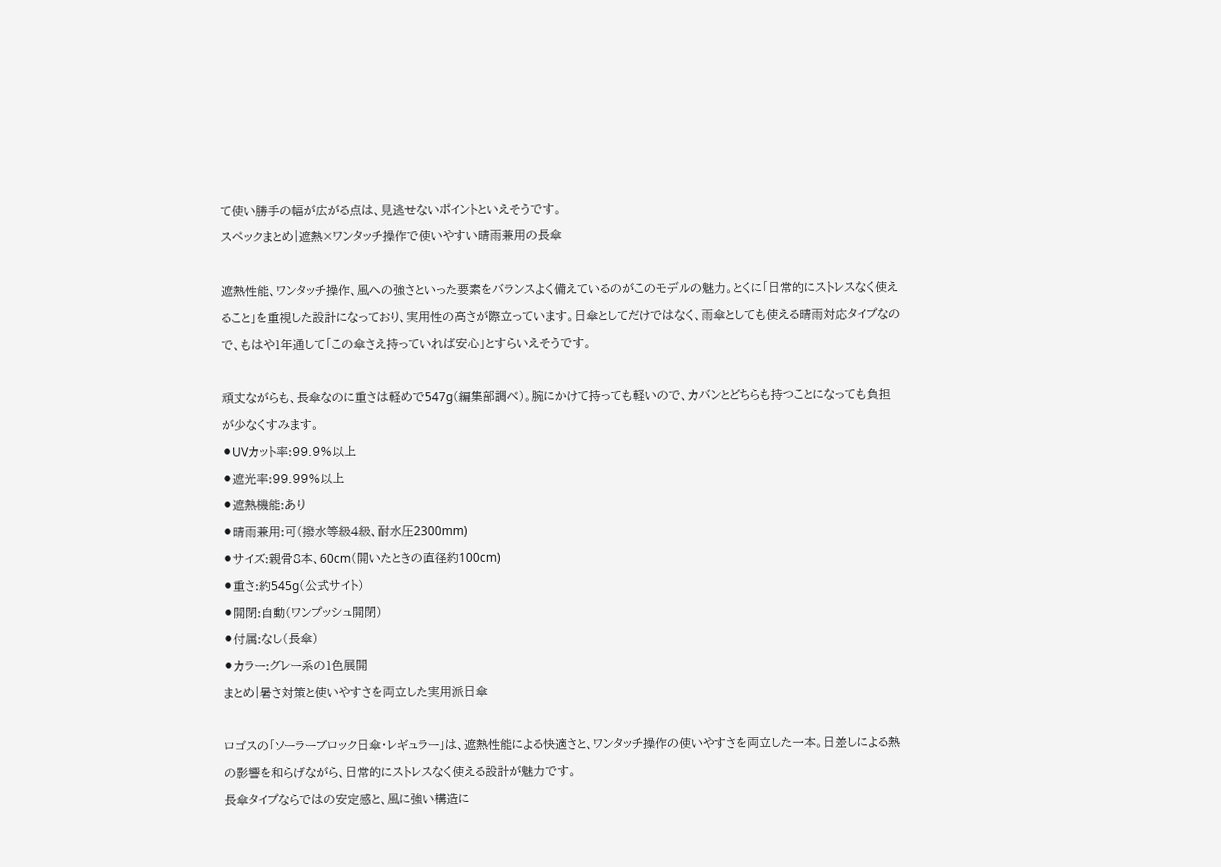て使い勝手の幅が広がる点は、見逃せないポイントといえそうです。
スペックまとめ|遮熱×ワンタッチ操作で使いやすい晴雨兼用の長傘

遮熱性能、ワンタッチ操作、風への強さといった要素をバランスよく備えているのがこのモデルの魅力。とくに「日常的にストレスなく使えること」を重視した設計になっており、実用性の高さが際立っています。日傘としてだけではなく、雨傘としても使える晴雨対応タイプなので、もはや1年通して「この傘さえ持っていれば安心」とすらいえそうです。

頑丈ながらも、長傘なのに重さは軽めで547g(編集部調べ)。腕にかけて持っても軽いので、カバンとどちらも持つことになっても負担が少なくすみます。
⚫UVカット率:99.9%以上
⚫遮光率:99.99%以上
⚫遮熱機能:あり
⚫晴雨兼用:可(撥水等級4級、耐水圧2300mm)
⚫サイズ:親骨8本、60cm(開いたときの直径約100cm)
⚫重さ:約545g(公式サイト)
⚫開閉:自動(ワンプッシュ開閉)
⚫付属:なし(長傘)
⚫カラー:グレー系の1色展開
まとめ|暑さ対策と使いやすさを両立した実用派日傘

ロゴスの「ソーラーブロック日傘・レギュラー」は、遮熱性能による快適さと、ワンタッチ操作の使いやすさを両立した一本。日差しによる熱の影響を和らげながら、日常的にストレスなく使える設計が魅力です。
長傘タイプならではの安定感と、風に強い構造に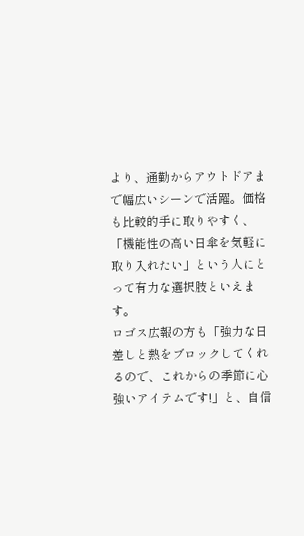より、通勤からアウトドアまで幅広いシーンで活躍。価格も比較的手に取りやすく、「機能性の高い日傘を気軽に取り入れたい」という人にとって有力な選択肢といえます。
ロゴス広報の方も「強力な日差しと熱をブロックしてくれるので、これからの季節に心強いアイテムです!」と、自信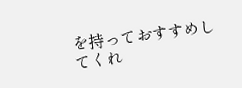を持っておすすめしてくれ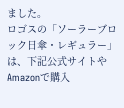ました。
ロゴスの「ソーラーブロック日傘・レギュラー」は、下記公式サイトやAmazonで購入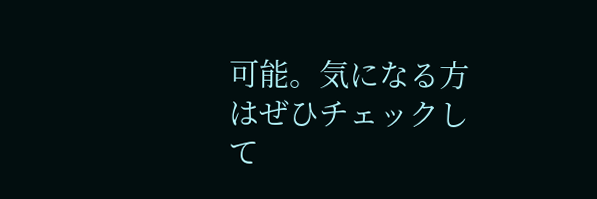可能。気になる方はぜひチェックして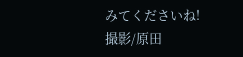みてくださいね!
撮影/原田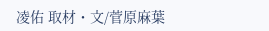凌佑 取材・文/菅原麻葉